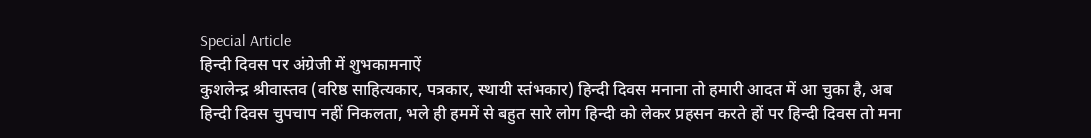Special Article
हिन्दी दिवस पर अंग्रेजी में शुभकामनाऐं
कुशलेन्द्र श्रीवास्तव (वरिष्ठ साहित्यकार, पत्रकार, स्थायी स्तंभकार) हिन्दी दिवस मनाना तो हमारी आदत में आ चुका है, अब हिन्दी दिवस चुपचाप नहीं निकलता, भले ही हममें से बहुत सारे लोग हिन्दी को लेकर प्रहसन करते हों पर हिन्दी दिवस तो मना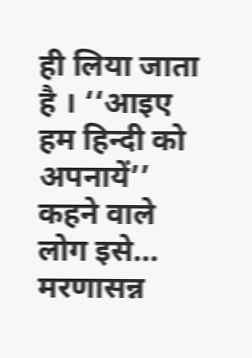ही लिया जाता है । ‘‘आइए हम हिन्दी को अपनायें’’ कहने वाले लोग इसे…
मरणासन्न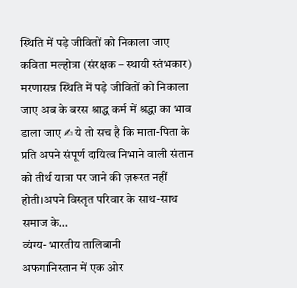स्थिति में पड़े जीवितों को निकाला जाए
कविता मल्होत्रा (संरक्षक – स्थायी स्तंभकार) मरणासन्न स्थिति में पड़े जीवितों को निकाला जाए अब के बरस श्राद्ध कर्म में श्रद्धा का भाव डाला जाए ✍ ये तो सच है कि माता-पिता के प्रति अपने संपूर्ण दायित्व निभाने वाली संतान को तीर्थ यात्रा पर जाने की ज़रूरत नहीं होती।अपने विस्तृत परिवार के साथ-साथ समाज के…
व्यंग्य- भारतीय तालिबानी
अफगानिस्तान में एक ओर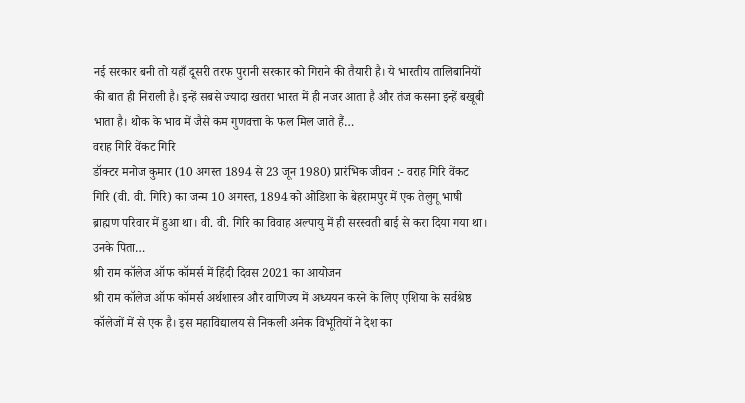नई सरकार बनी तो यहाँ दूसरी तरफ पुरानी सरकार को गिराने की तैयारी है। ये भारतीय तालिबानियों की बात ही निराली है। इन्हें सबसे ज्यादा खतरा भारत में ही नजर आता है और तंज कसना इन्हें बखूबी भाता है। थोक के भाव में जैसे कम गुणवत्ता के फल मिल जाते हैं…
वराह गिरि वेंकट गिरि
डॉक्टर मनोज कुमार (10 अगस्त 1894 से 23 जून 1980) प्रारंभिक जीवन :- वराह गिरि वेंकट गिरि (वी. वी. गिरि) का जन्म 10 अगस्त, 1894 को ओडिशा के बेहरामपुर में एक तेलुगू भाषी ब्राह्मण परिवार में हुआ था। वी. वी. गिरि का विवाह अल्पायु में ही सरस्वती बाई से करा दिया गया था। उनके पिता…
श्री राम कॉलेज ऑफ कॉमर्स में हिंदी दिवस 2021 का आयोजन
श्री राम कॉलेज ऑफ कॉमर्स अर्थशास्त्र और वाणिज्य में अध्ययन करने के लिए एशिया के सर्वश्रेष्ठ कॉलेजों में से एक है। इस महाविद्यालय से निकली अनेक विभूतियों ने देश का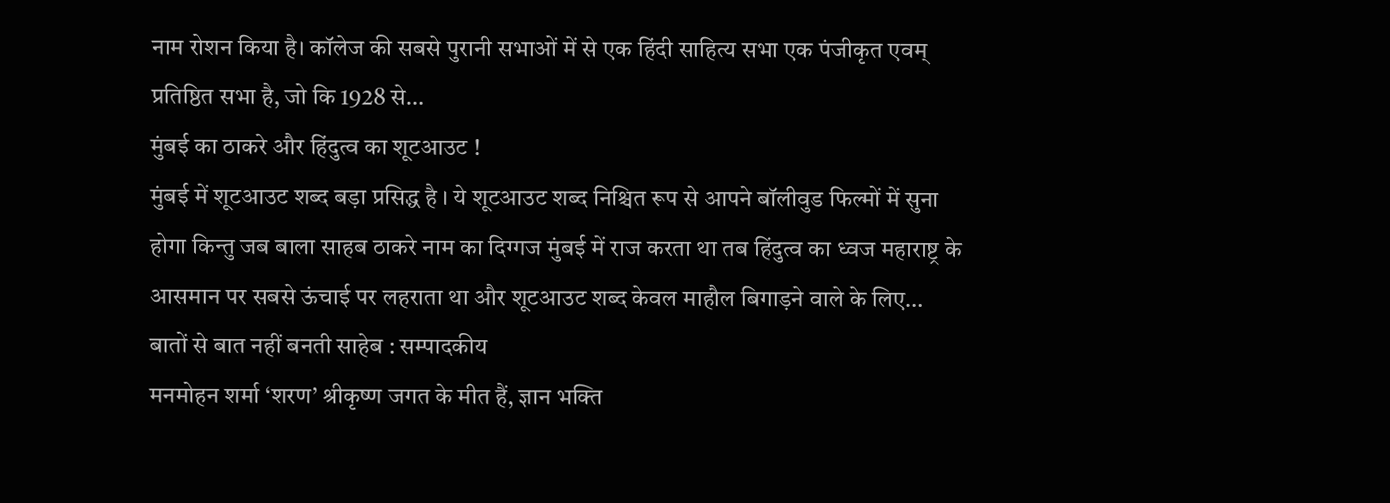नाम रोशन किया है। कॉलेज की सबसे पुरानी सभाओं में से एक हिंदी साहित्य सभा एक पंजीकृत एवम् प्रतिष्ठित सभा है, जो कि 1928 से…
मुंबई का ठाकरे और हिंदुत्व का शूटआउट !
मुंबई में शूटआउट शब्द बड़ा प्रसिद्ध है । ये शूटआउट शब्द निश्चित रूप से आपने बॉलीवुड फिल्मों में सुना होगा किन्तु जब बाला साहब ठाकरे नाम का दिग्गज मुंबई में राज करता था तब हिंदुत्व का ध्वज महाराष्ट्र के आसमान पर सबसे ऊंचाई पर लहराता था और शूटआउट शब्द केवल माहौल बिगाड़ने वाले के लिए…
बातों से बात नहीं बनती साहेब : सम्पादकीय
मनमोहन शर्मा ‘शरण’ श्रीकृष्ण जगत के मीत हैं, ज्ञान भक्ति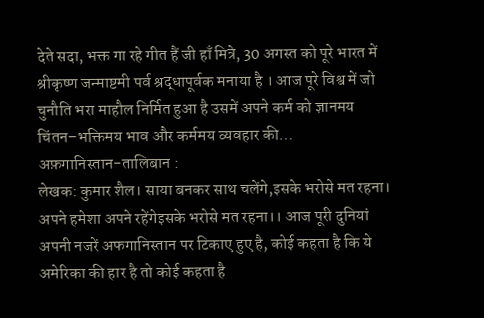देते सदा, भक्त गा रहे गीत हैं जी हाँ मित्रे, 30 अगस्त को पूरे भारत में श्रीकृष्ण जन्माष्टमी पर्व श्रद्धापूर्वक मनाया है । आज पूरे विश्व में जो चुनौति भरा माहौल निर्मित हुआ है उसमें अपने कर्म को ज्ञानमय चिंतन–भक्तिमय भाव और कर्ममय व्यवहार की…
अफ़गानिस्तान-तालिबान :
लेखक: कुमार शैल। साया बनकर साथ चलेंगे,इसके भरोसे मत रहना। अपने हमेशा अपने रहेंगेइसके भरोसे मत रहना।। आज पूरी दुनियां अपनी नजरें अफगानिस्तान पर टिकाए हुए है, कोई कहता है कि ये अमेरिका की हार है तो कोई कहता है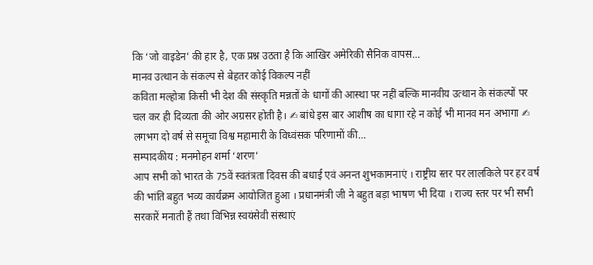कि ‘जो वाइडेन’ की हार है, एक प्रश्न उठता है कि आखिर अमेरिकी सैनिक वापस…
मानव उत्थान के संकल्प से बेहतर कोई विकल्प नहीं
कविता मल्होत्रा किसी भी देश की संस्कृति मन्नतों के धागों की आस्था पर नहीं बल्कि मानवीय उत्थान के संकल्पों पर चल कर ही दिव्यता की ओर अग्रसर होती है। ✍ बांधे इस बार आशीष का धागा रहे न कोई भी मानव मन अभागा ✍ लगभग दो वर्ष से समूचा विश्व महामारी के विध्वंसक परिणामों की…
सम्पादकीय : मनमोहन शर्मा ‘शरण’
आप सभी को भारत के 75वें स्वतंत्रता दिवस की बधाई एवं अनन्त शुभकामनाएं । राष्ट्रीय स्तर पर लालकिले पर हर वर्ष की भांति बहुत भव्य कार्यक्रम आयोजित हुआ । प्रधानमंत्री जी ने बहुत बड़ा भाषण भी दिया । राज्य स्तर पर भी सभी सरकारें मनाती हैं तथा विभिन्न स्वयंसेवी संस्थाएं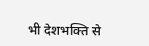भी देशभक्ति से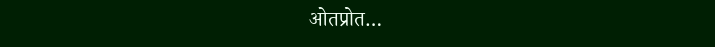ओतप्रोत…